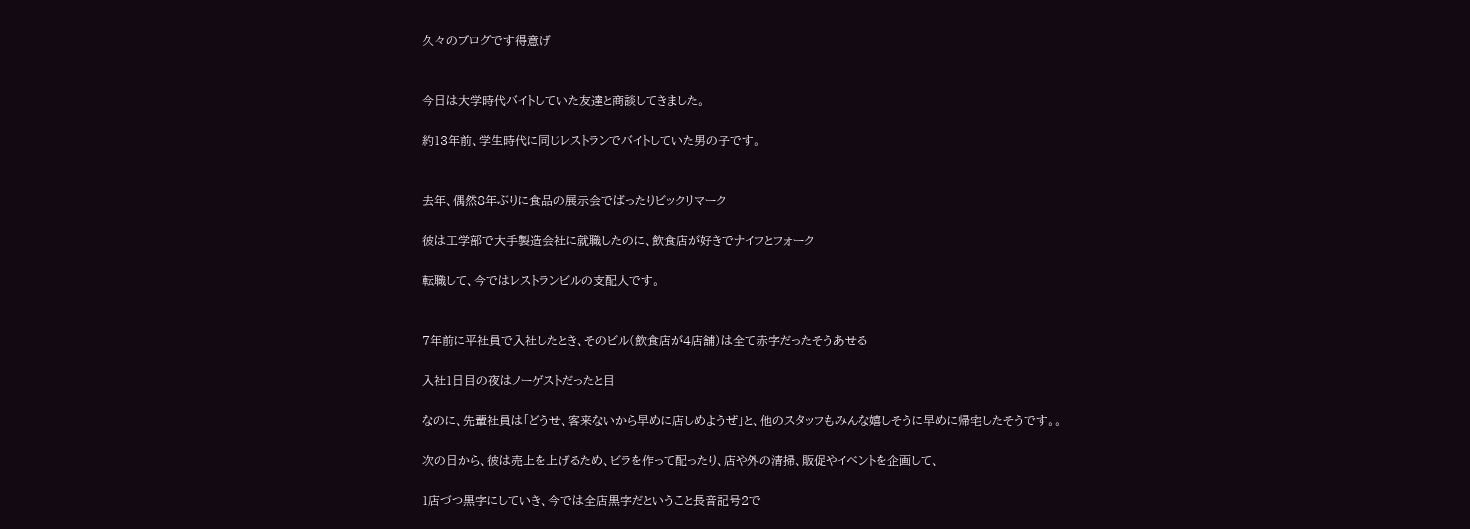久々のブログです得意げ


今日は大学時代バイトしていた友達と商談してきました。

約13年前、学生時代に同じレストランでバイトしていた男の子です。


去年、偶然8年ぶりに食品の展示会でばったりビックリマーク

彼は工学部で大手製造会社に就職したのに、飲食店が好きでナイフとフォーク

転職して、今ではレストランビルの支配人です。


7年前に平社員で入社したとき、そのビル(飲食店が4店舗)は全て赤字だったそうあせる

入社1日目の夜はノーゲストだったと目

なのに、先輩社員は「どうせ、客来ないから早めに店しめようぜ」と、他のスタッフもみんな嬉しそうに早めに帰宅したそうです。。

次の日から、彼は売上を上げるため、ビラを作って配ったり、店や外の清掃、販促やイベントを企画して、

1店づつ黒字にしていき、今では全店黒字だということ長音記号2で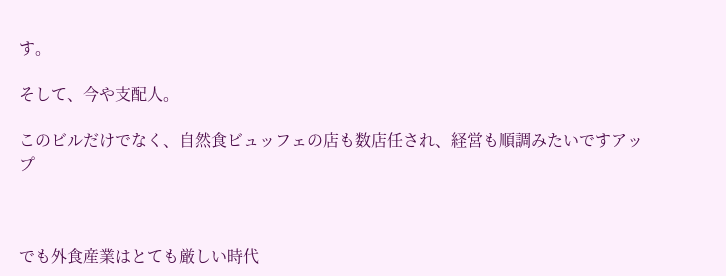す。

そして、今や支配人。

このビルだけでなく、自然食ビュッフェの店も数店任され、経営も順調みたいですアップ



でも外食産業はとても厳しい時代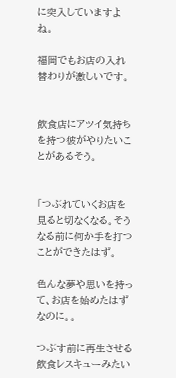に突入していますよね。

福岡でもお店の入れ替わりが激しいです。


飲食店にアツイ気持ちを持つ彼がやりたいことがあるそう。


「つぶれていくお店を見ると切なくなる。そうなる前に何か手を打つことができたはず。

色んな夢や思いを持って、お店を始めたはずなのに。。

つぶす前に再生させる飲食レスキューみたい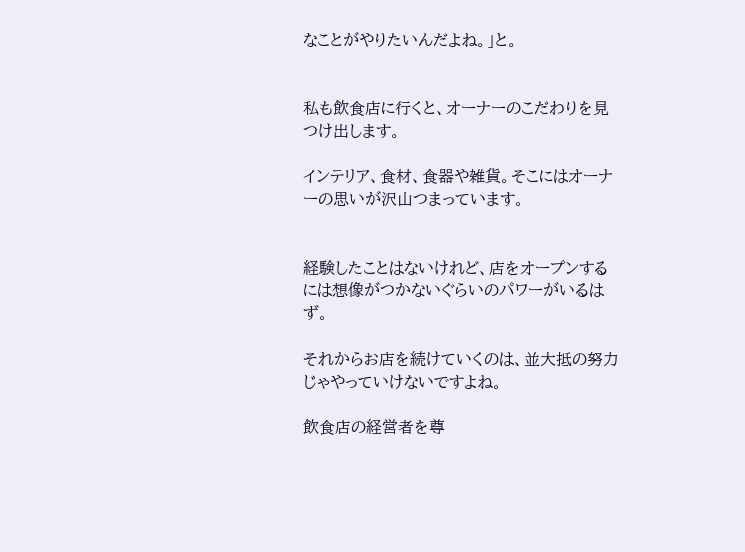なことがやりたいんだよね。」と。


私も飲食店に行くと、オーナーのこだわりを見つけ出します。

インテリア、食材、食器や雑貨。そこにはオーナーの思いが沢山つまっています。


経験したことはないけれど、店をオープンするには想像がつかないぐらいのパワーがいるはず。

それからお店を続けていくのは、並大抵の努力じゃやっていけないですよね。

飲食店の経営者を尊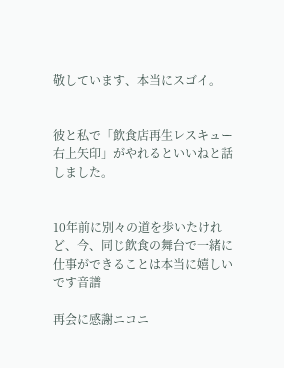敬しています、本当にスゴイ。


彼と私で「飲食店再生レスキュー右上矢印」がやれるといいねと話しました。


10年前に別々の道を歩いたけれど、今、同じ飲食の舞台で一緒に仕事ができることは本当に嬉しいです音譜

再会に感謝ニコニ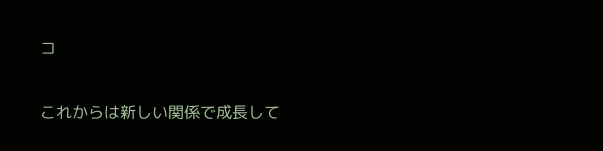コ

これからは新しい関係で成長して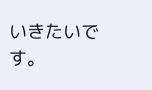いきたいです。